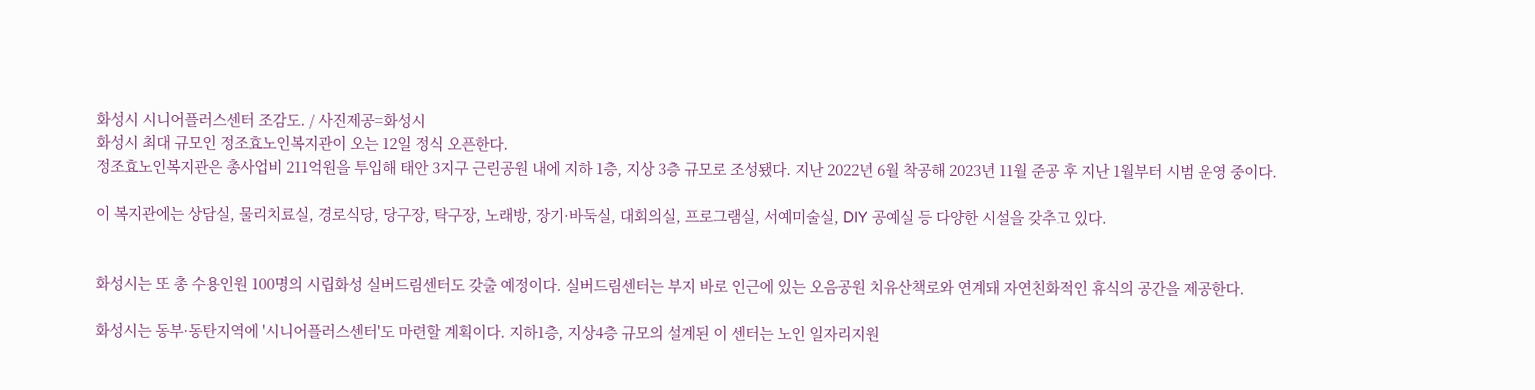화성시 시니어플러스센터 조감도. / 사진제공=화성시
화성시 최대 규모인 정조효노인복지관이 오는 12일 정식 오픈한다.
정조효노인복지관은 총사업비 211억원을 투입해 태안 3지구 근린공원 내에 지하 1층, 지상 3층 규모로 조성됐다. 지난 2022년 6월 착공해 2023년 11월 준공 후 지난 1월부터 시범 운영 중이다.

이 복지관에는 상담실, 물리치료실, 경로식당, 당구장, 탁구장, 노래방, 장기·바둑실, 대회의실, 프로그램실, 서예미술실, DIY 공예실 등 다양한 시설을 갖추고 있다.


화성시는 또 총 수용인원 100명의 시립화성 실버드림센터도 갖출 예정이다. 실버드림센터는 부지 바로 인근에 있는 오음공원 치유산책로와 연계돼 자연친화적인 휴식의 공간을 제공한다.

화성시는 동부·동탄지역에 '시니어플러스센터'도 마련할 계획이다. 지하1층, 지상4층 규모의 설계된 이 센터는 노인 일자리지원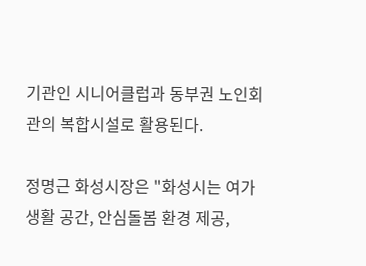기관인 시니어클럽과 동부권 노인회관의 복합시설로 활용된다.

정명근 화성시장은 "화성시는 여가생활 공간, 안심돌봄 환경 제공,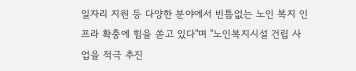일자리 지원 등 다양한 분야에서 빈틈없는 노인 복지 인프라 확충에 힘을 쏟고 있다"며 "노인복지시설 건립 사업을 적극 추진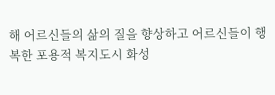해 어르신들의 삶의 질을 향상하고 어르신들이 행복한 포용적 복지도시 화성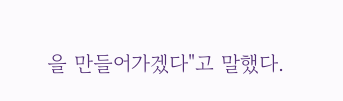을 만들어가겠다"고 말했다.